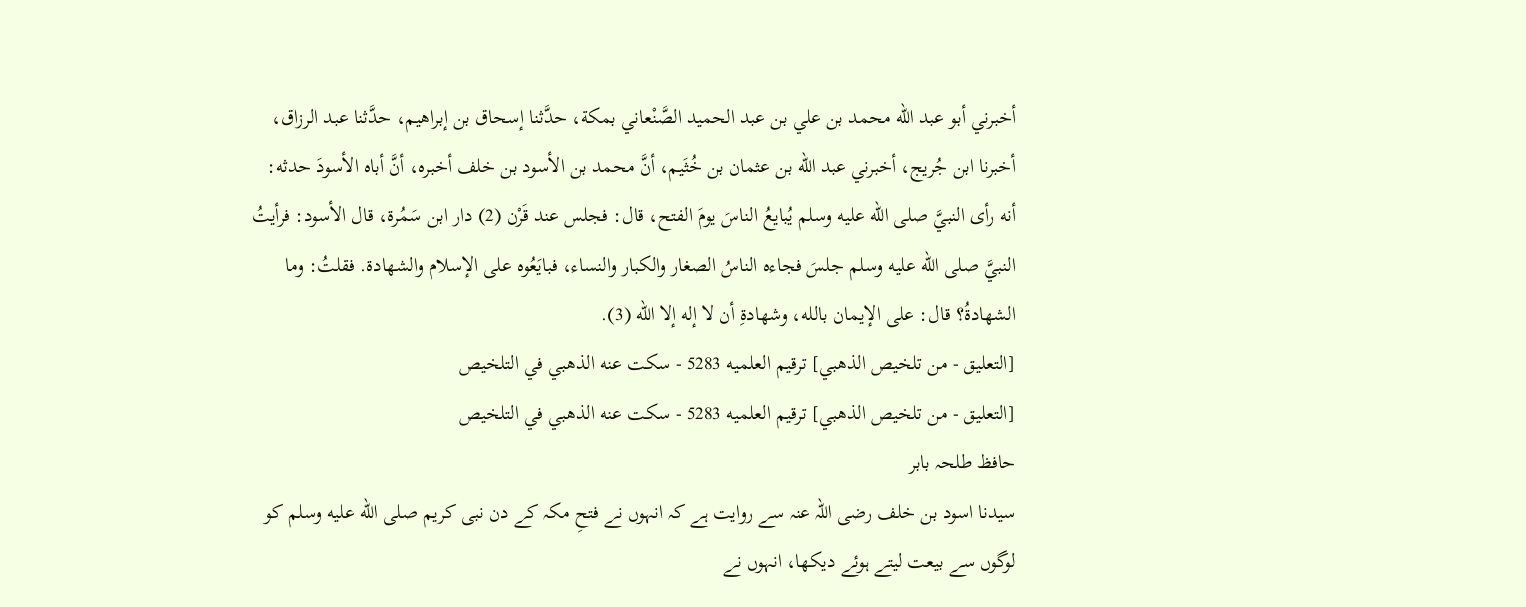أخبرني أبو عبد الله محمد بن علي بن عبد الحميد الصَّنْعاني بمكة، حدَّثنا إسحاق بن إبراهيم، حدَّثنا عبد الرزاق، أخبرنا ابن جُريج، أخبرني عبد الله بن عثمان بن خُثَيم، أنَّ محمد بن الأسود بن خلف أخبره، أنَّ أباه الأسودَ حدثه: أنه رأى النبيَّ صلى الله عليه وسلم يُبايعُ الناسَ يومَ الفتح، قال: فجلس عند قَرْن (2) دار ابن سَمُرة، قال الأسود: فرأيتُ النبيَّ صلى الله عليه وسلم جلسَ فجاءه الناسُ الصغار والكبار والنساء، فبايَعُوه على الإسلام والشهادة. فقلتُ: وما الشهادةُ؟ قال: على الإيمان بالله، وشهادةِ أن لا إله إلا الله (3).
[التعليق - من تلخيص الذهبي] ترقيم العلميه 5283 - سكت عنه الذهبي في التلخيص
[التعليق - من تلخيص الذهبي] ترقيم العلميه 5283 - سكت عنه الذهبي في التلخيص
حافظ طلحہ بابر
سیدنا اسود بن خلف رضی اللہ عنہ سے روایت ہے کہ انہوں نے فتحِ مکہ کے دن نبی کریم صلى الله عليه وسلم کو لوگوں سے بیعت لیتے ہوئے دیکھا، انہوں نے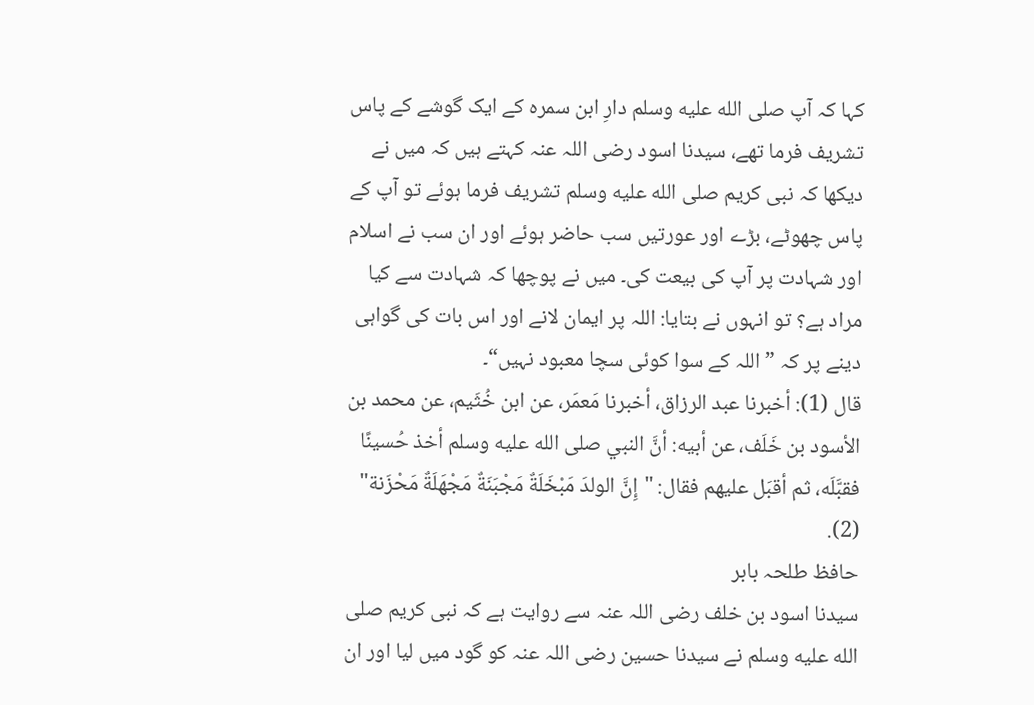کہا کہ آپ صلى الله عليه وسلم دارِ ابن سمرہ کے ایک گوشے کے پاس تشریف فرما تھے، سیدنا اسود رضی اللہ عنہ کہتے ہیں کہ میں نے دیکھا کہ نبی کریم صلى الله عليه وسلم تشریف فرما ہوئے تو آپ کے پاس چھوٹے، بڑے اور عورتیں سب حاضر ہوئے اور ان سب نے اسلام اور شہادت پر آپ کی بیعت کی۔ میں نے پوچھا کہ شہادت سے کیا مراد ہے؟ تو انہوں نے بتایا: اللہ پر ایمان لانے اور اس بات کی گواہی دینے پر کہ ”اللہ کے سوا کوئی سچا معبود نہیں“۔
قال (1): أخبرنا عبد الرزاق، أخبرنا مَعمَر، عن ابن خُثَيم، عن محمد بن الأسود بن خَلَف، عن أبيه: أنَّ النبي صلى الله عليه وسلم أخذ حُسينًا فقبَّلَه، ثم أقبَل عليهم فقال: "إِنَّ الولدَ مَبْخَلَةٌ مَجْبَنَةٌ مَجْهَلَةٌ مَحْزَنة" (2).
حافظ طلحہ بابر
سیدنا اسود بن خلف رضی اللہ عنہ سے روایت ہے کہ نبی کریم صلى الله عليه وسلم نے سیدنا حسین رضی اللہ عنہ کو گود میں لیا اور ان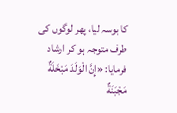کا بوسہ لیا، پھر لوگوں کی طرف متوجہ ہو کر ارشاد فرمایا: «إِنَّ الْوَلَدَ مَبْخَلَةٌ مَجْبَنَةٌ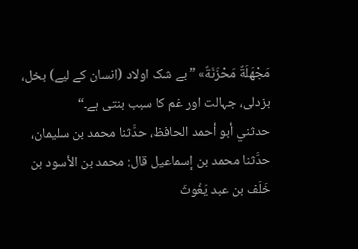مَجْهَلَةٌ مَحْزَنَةٌ» ”بے شک اولاد (انسان کے لیے) بخل، بزدلی، جہالت اور غم کا سبب بنتی ہے۔“
حدثني أبو أحمد الحافظ، حدَّثنا محمد بن سليمان، حدَّثنا محمد بن إسماعيل قال: محمد بن الأسود بن خَلَف بن عبد يَغُوثَ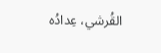القُرشي، عِدادُه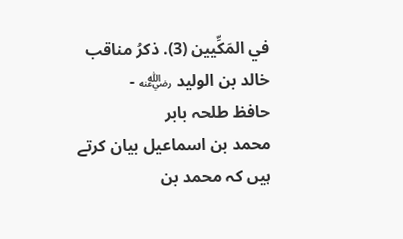في المَكِّيين (3). ذكرُ مناقب خالد بن الوليد ﵁ -
حافظ طلحہ بابر
محمد بن اسماعیل بیان کرتے ہیں کہ محمد بن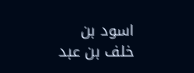اسود بن خلف بن عبد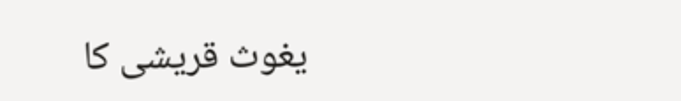یغوث قریشی کا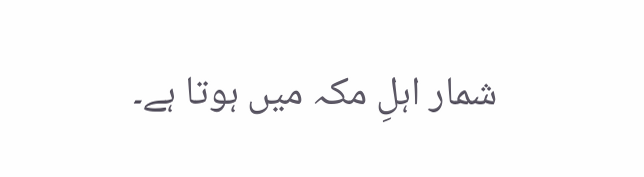شمار اہلِ مکہ میں ہوتا ہے۔